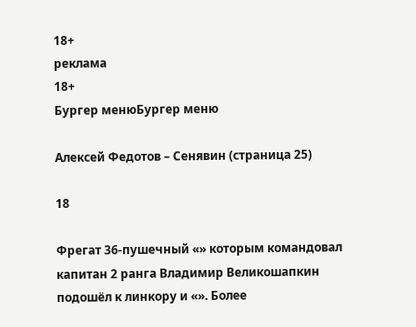18+
реклама
18+
Бургер менюБургер меню

Алексей Федотов – Сенявин (страница 25)

18

Фрегат 36-пушечный «» которым командовал капитан 2 ранга Владимир Великошапкин подошёл к линкору и «». Более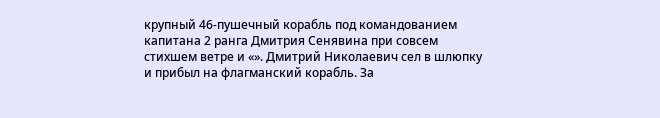крупный 46-пушечный корабль под командованием капитана 2 ранга Дмитрия Сенявина при совсем стихшем ветре и «». Дмитрий Николаевич сел в шлюпку и прибыл на флагманский корабль. За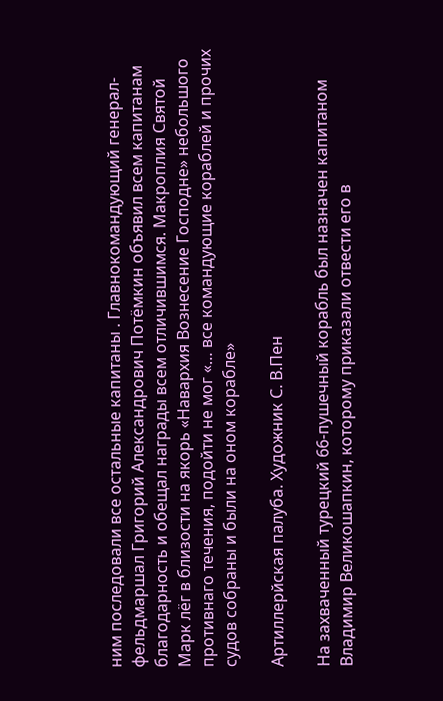ним последовали все остальные капитаны . Главнокомандующий генерал-фельдмаршал Григорий Александрович Потёмкин объявил всем капитанам благодарность и обещал награды всем отличившимся. Макроплия Святой Марк лёг в близости на якорь «Навархия Вознесение Господне» небольшого противнаго течения, подойти не мог «… все командующие кораблей и прочих судов собраны и были на оном корабле»

Артиллерйская палуба. Художник С. В.Пен

На захваченный турецкий 66-пушечный корабль был назначен капитаном Владимир Великошапкин, которому приказали отвести его в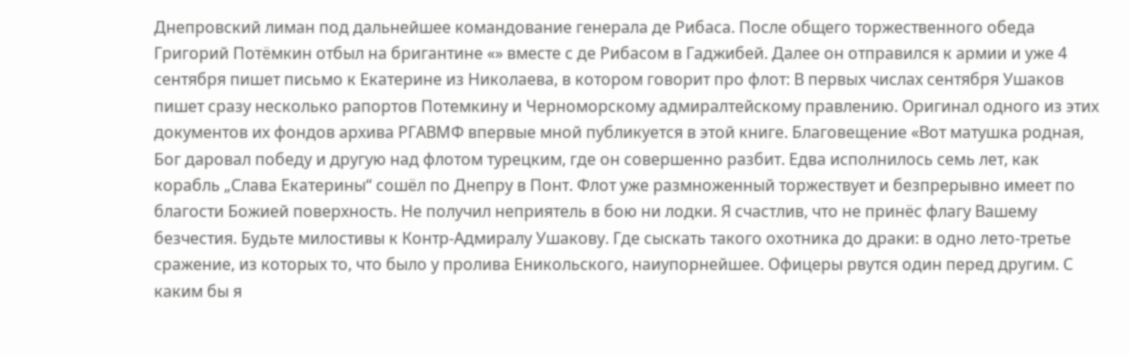Днепровский лиман под дальнейшее командование генерала де Рибаса. После общего торжественного обеда Григорий Потёмкин отбыл на бригантине «» вместе с де Рибасом в Гаджибей. Далее он отправился к армии и уже 4 сентября пишет письмо к Екатерине из Николаева, в котором говорит про флот: В первых числах сентября Ушаков пишет сразу несколько рапортов Потемкину и Черноморскому адмиралтейскому правлению. Оригинал одного из этих документов их фондов архива РГАВМФ впервые мной публикуется в этой книге. Благовещение «Вот матушка родная, Бог даровал победу и другую над флотом турецким, где он совершенно разбит. Едва исполнилось семь лет, как корабль „Слава Екатерины“ сошёл по Днепру в Понт. Флот уже размноженный торжествует и безпрерывно имеет по благости Божией поверхность. Не получил неприятель в бою ни лодки. Я счастлив, что не принёс флагу Вашему безчестия. Будьте милостивы к Контр-Адмиралу Ушакову. Где сыскать такого охотника до драки: в одно лето-третье сражение, из которых то, что было у пролива Еникольского, наиупорнейшее. Офицеры рвутся один перед другим. С каким бы я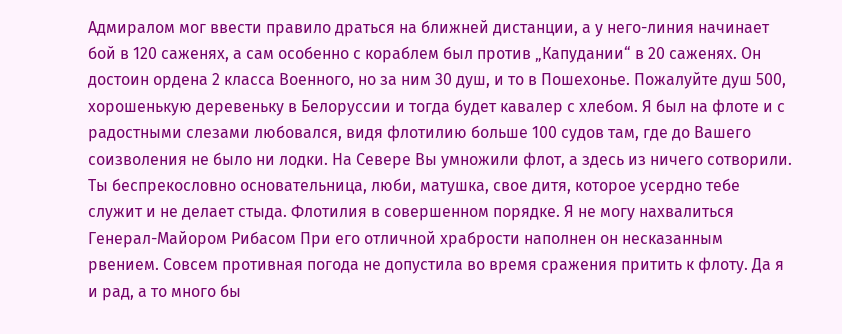Адмиралом мог ввести правило драться на ближней дистанции, а у него-линия начинает бой в 120 саженях, а сам особенно с кораблем был против „Капудании“ в 20 саженях. Он достоин ордена 2 класса Военного, но за ним 30 душ, и то в Пошехонье. Пожалуйте душ 500, хорошенькую деревеньку в Белоруссии и тогда будет кавалер с хлебом. Я был на флоте и с радостными слезами любовался, видя флотилию больше 100 судов там, где до Вашего соизволения не было ни лодки. На Севере Вы умножили флот, а здесь из ничего сотворили. Ты беспрекословно основательница, люби, матушка, свое дитя, которое усердно тебе служит и не делает стыда. Флотилия в совершенном порядке. Я не могу нахвалиться Генерал-Майором Рибасом При его отличной храбрости наполнен он несказанным рвением. Совсем противная погода не допустила во время сражения притить к флоту. Да я и рад, а то много бы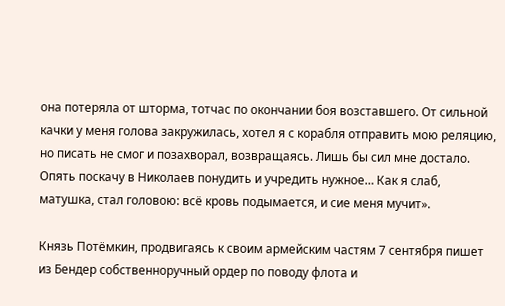она потеряла от шторма, тотчас по окончании боя возставшего. От сильной качки у меня голова закружилась, хотел я с корабля отправить мою реляцию, но писать не смог и позахворал, возвращаясь. Лишь бы сил мне достало. Опять поскачу в Николаев понудить и учредить нужное… Как я слаб, матушка, стал головою: всё кровь подымается, и сие меня мучит».

Князь Потёмкин, продвигаясь к своим армейским частям 7 сентября пишет из Бендер собственноручный ордер по поводу флота и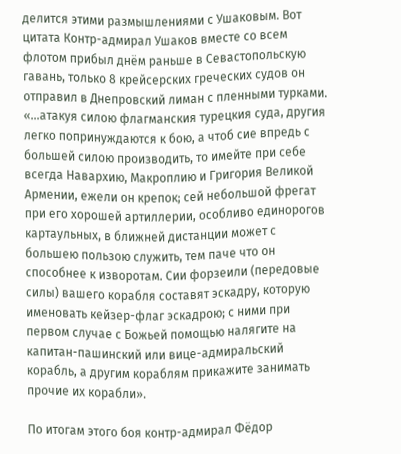делится этими размышлениями с Ушаковым. Вот цитата Контр-адмирал Ушаков вместе со всем флотом прибыл днём раньше в Севастопольскую гавань, только 8 крейсерских греческих судов он отправил в Днепровский лиман с пленными турками. «…атакуя силою флагманския турецкия суда, другия легко попринуждаются к бою, а чтоб сие впредь с большей силою производить, то имейте при себе всегда Навархию, Макроплию и Григория Великой Армении, ежели он крепок; сей небольшой фрегат при его хорошей артиллерии, особливо единорогов картаульных, в ближней дистанции может с большею пользою служить, тем паче что он способнее к изворотам. Сии форзеили (передовые силы) вашего корабля составят эскадру, которую именовать кейзер-флаг эскадрою; с ними при первом случае с Божьей помощью налягите на капитан-пашинский или вице-адмиральский корабль, а другим кораблям прикажите занимать прочие их корабли».

По итогам этого боя контр-адмирал Фёдор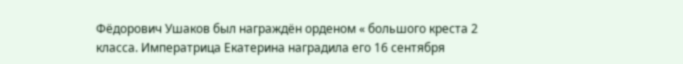Фёдорович Ушаков был награждён орденом « большого креста 2 класса. Императрица Екатерина наградила его 16 сентября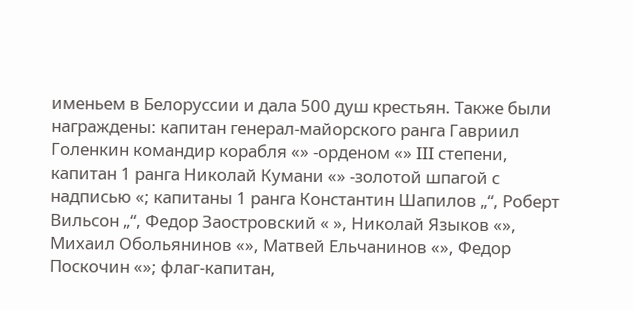именьем в Белоруссии и дала 500 душ крестьян. Также были награждены: капитан генерал-майорского ранга Гавриил Голенкин командир корабля «» -орденом «» III степени, капитан 1 ранга Николай Кумани «» -золотой шпагой с надписью «; капитаны 1 ранга Константин Шапилов „“, Роберт Вильсон „“, Федор Заостровский « », Николай Языков «», Михаил Обольянинов «», Матвей Ельчанинов «», Федор Поскочин «»; флаг-капитан,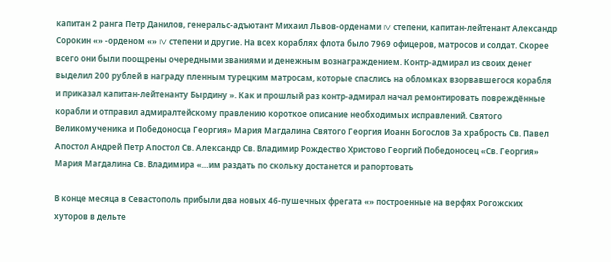капитан 2 ранга Петр Данилов, генеральс-адъютант Михаил Львов-орденами IV степени, капитан-лейтенант Александр Сорокин «» -орденом «» IV степени и другие. На всех кораблях флота было 7969 офицеров, матросов и солдат. Скорее всего они были поощрены очередными званиями и денежным вознаграждением. Контр-адмирал из своих денег выделил 200 рублей в награду пленным турецким матросам, которые спаслись на обломках взорвавшегося корабля и приказал капитан-лейтенанту Бырдину ». Как и прошлый раз контр-адмирал начал ремонтировать повреждённые корабли и отправил адмиралтейскому правлению короткое описание необходимых исправлений. Святого Великомученика и Победоносца Георгия» Мария Магдалина Святого Георгия Иоанн Богослов За храбрость Св. Павел Апостол Андрей Петр Апостол Св. Александр Св. Владимир Рождество Христово Георгий Победоносец «Св. Георгия» Мария Магдалина Св. Владимира «…им раздать по скольку достанется и рапортовать

В конце месяца в Севастополь прибыли два новых 46-пушечных фрегата «» построенные на верфях Рогожских хуторов в дельте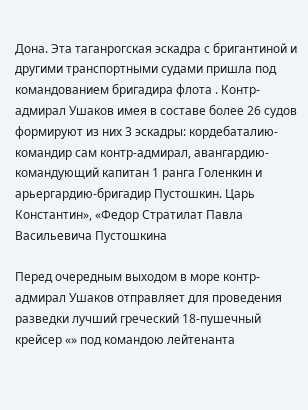Дона. Эта таганрогская эскадра с бригантиной и другими транспортными судами пришла под командованием бригадира флота . Контр-адмирал Ушаков имея в составе более 26 судов формируют из них 3 эскадры: кордебаталию-командир сам контр-адмирал, авангардию- командующий капитан 1 ранга Голенкин и арьергардию-бригадир Пустошкин. Царь Константин», «Федор Стратилат Павла Васильевича Пустошкина

Перед очередным выходом в море контр-адмирал Ушаков отправляет для проведения разведки лучший греческий 18-пушечный крейсер «» под командою лейтенанта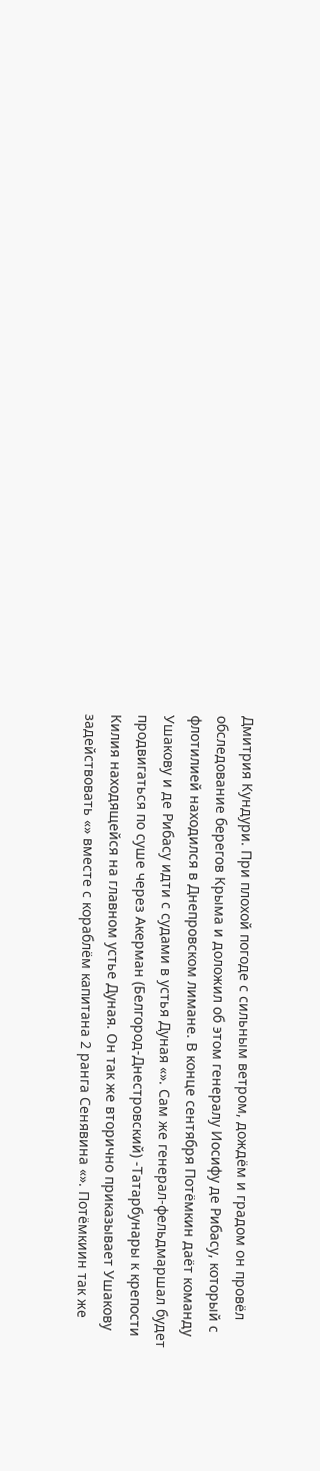Дмитрия Кундури. При плохой погоде с сильным ветром, дождём и градом он провёл обследование берегов Крыма и доложил об этом генералу Иосифу де Рибасу, который с флотилией находился в Днепровском лимане. В конце сентября Потёмкин даёт команду Ушакову и де Рибасу идти с судами в устья Дуная «». Сам же генерал-фельдмаршал будет продвигаться по суше через Акерман (Белгород-Днестровский) -Татарбунары к крепости Килия находящейся на главном устье Дуная. Он так же вторично приказывает Ушакову задействовать «» вместе с кораблём капитана 2 ранга Сенявина «». Потёмкиин так же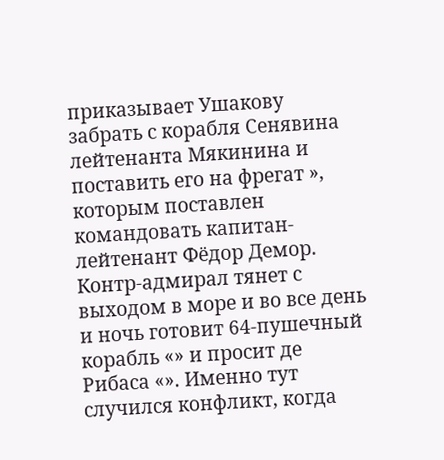приказывает Ушакову забрать с корабля Сенявина лейтенанта Мякинина и поставить его на фрегат », которым поставлен командовать капитан-лейтенант Фёдор Демор. Контр-адмирал тянет с выходом в море и во все день и ночь готовит 64-пушечный корабль «» и просит де Рибаса «». Именно тут случился конфликт, когда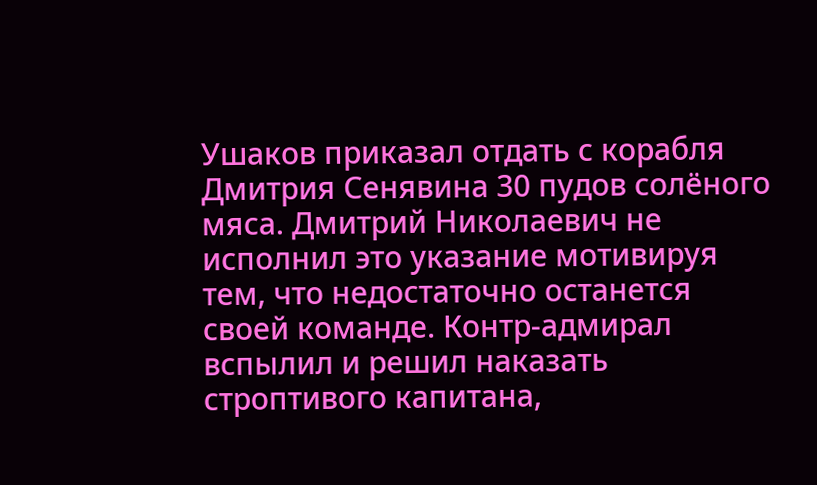Ушаков приказал отдать с корабля Дмитрия Сенявина 30 пудов солёного мяса. Дмитрий Николаевич не исполнил это указание мотивируя тем, что недостаточно останется своей команде. Контр-адмирал вспылил и решил наказать строптивого капитана,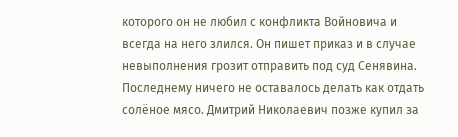которого он не любил с конфликта Войновича и всегда на него злился. Он пишет приказ и в случае невыполнения грозит отправить под суд Сенявина. Последнему ничего не оставалось делать как отдать солёное мясо. Дмитрий Николаевич позже купил за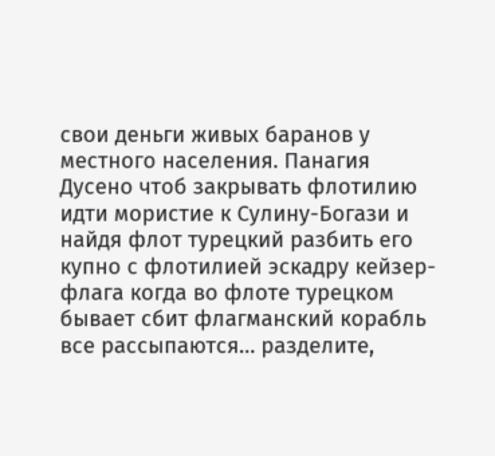свои деньги живых баранов у местного населения. Панагия Дусено чтоб закрывать флотилию идти мористие к Сулину-Богази и найдя флот турецкий разбить его купно с флотилией эскадру кейзер-флага когда во флоте турецком бывает сбит флагманский корабль все рассыпаются… разделите,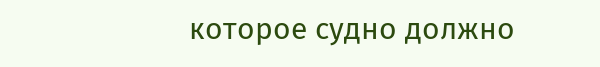которое судно должно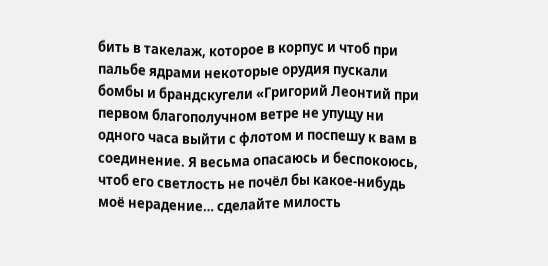бить в такелаж, которое в корпус и чтоб при пальбе ядрами некоторые орудия пускали бомбы и брандскугели «Григорий Леонтий при первом благополучном ветре не упущу ни одного часа выйти с флотом и поспешу к вам в соединение. Я весьма опасаюсь и беспокоюсь, чтоб его светлость не почёл бы какое-нибудь моё нерадение… сделайте милость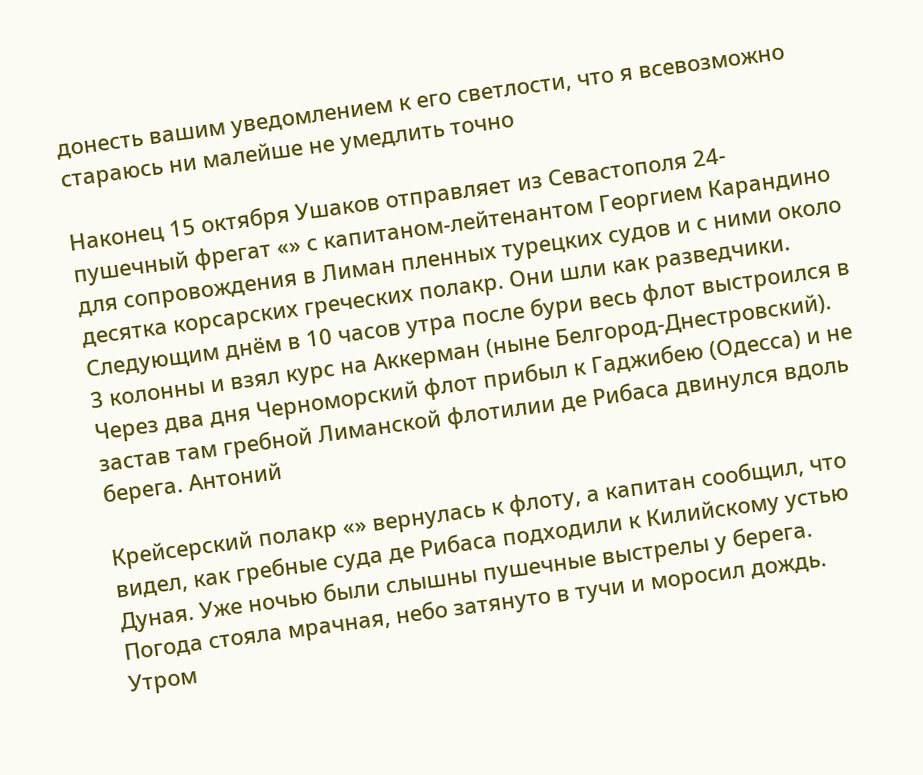донесть вашим уведомлением к его светлости, что я всевозможно стараюсь ни малейше не умедлить точно

Наконец 15 октября Ушаков отправляет из Севастополя 24-пушечный фрегат «» с капитаном-лейтенантом Георгием Карандино для сопровождения в Лиман пленных турецких судов и с ними около десятка корсарских греческих полакр. Они шли как разведчики. Следующим днём в 10 часов утра после бури весь флот выстроился в 3 колонны и взял курс на Аккерман (ныне Белгород-Днестровский). Через два дня Черноморский флот прибыл к Гаджибею (Одесса) и не застав там гребной Лиманской флотилии де Рибаса двинулся вдоль берега. Антоний

Крейсерский полакр «» вернулась к флоту, а капитан сообщил, что видел, как гребные суда де Рибаса подходили к Килийскому устью Дуная. Уже ночью были слышны пушечные выстрелы у берега. Погода стояла мрачная, небо затянуто в тучи и моросил дождь. Утром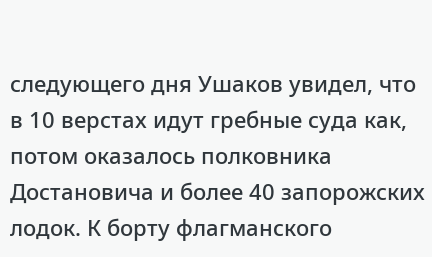следующего дня Ушаков увидел, что в 10 верстах идут гребные суда как, потом оказалось полковника Достановича и более 40 запорожских лодок. К борту флагманского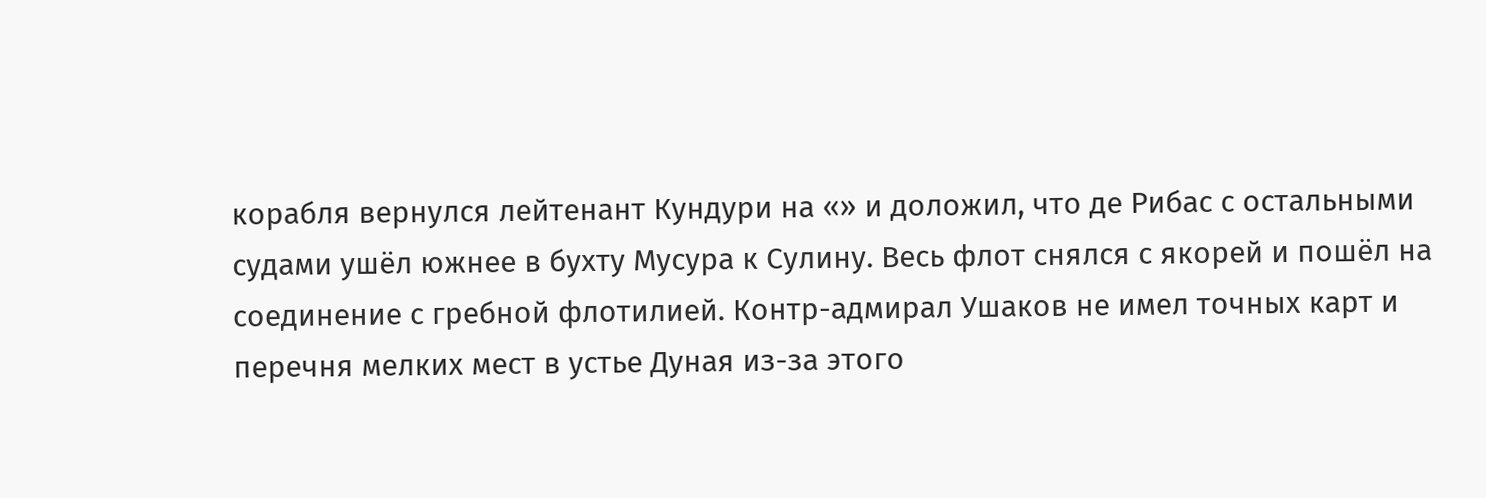корабля вернулся лейтенант Кундури на «» и доложил, что де Рибас с остальными судами ушёл южнее в бухту Мусура к Сулину. Весь флот снялся с якорей и пошёл на соединение с гребной флотилией. Контр-адмирал Ушаков не имел точных карт и перечня мелких мест в устье Дуная из-за этого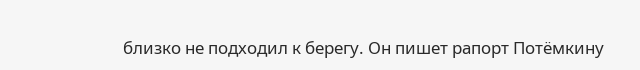близко не подходил к берегу. Он пишет рапорт Потёмкину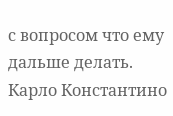с вопросом что ему дальше делать. Карло Константино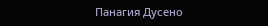Панагия Дусено